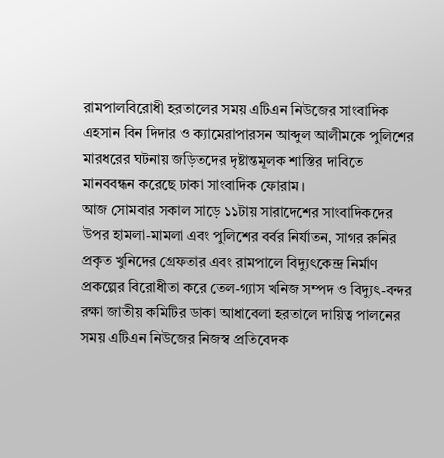রামপালবিরোধী হরতালের সময় এটিএন নিউজের সাংবাদিক এহসান বিন দিদার ও ক্যামেরাপারসন আব্দুল আলীমকে পুলিশের মারধরের ঘটনায় জড়িতদের দৃষ্টান্তমূলক শাস্তির দাবিতে মানববন্ধন করেছে ঢাকা সাংবাদিক ফোরাম।
আজ সোমবার সকাল সাড়ে ১১টায় সারাদেশের সাংবাদিকদের উপর হামলা-মামলা এবং পুলিশের বর্বর নির্যাতন, সাগর রুনির প্রকৃত খুনিদের গ্রেফতার এবং রামপালে বিদ্যুৎকেন্দ্র নির্মাণ প্রকল্পের বিরোধীতা করে তেল-গ্যাস খনিজ সম্পদ ও বিদ্যুৎ-বন্দর রক্ষা জাতীয় কমিটির ডাকা আধাবেলা হরতালে দায়িত্ব পালনের সময় এটিএন নিউজের নিজস্ব প্রতিবেদক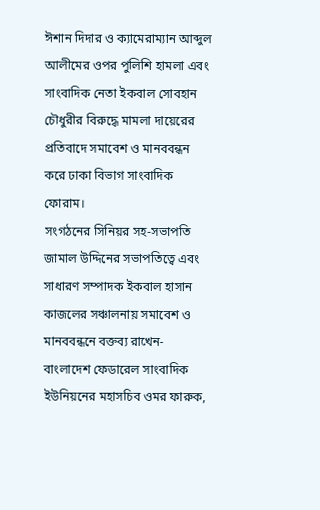ঈশান দিদার ও ক্যামেরাম্যান আব্দুল আলীমের ওপর পুলিশি হামলা এবং সাংবাদিক নেতা ইকবাল সোবহান চৌধুরীর বিরুদ্ধে মামলা দায়েরের প্রতিবাদে সমাবেশ ও মানববন্ধন করে ঢাকা বিভাগ সাংবাদিক ফোরাম।
সংগঠনের সিনিয়র সহ-সভাপতি জামাল উদ্দিনের সভাপতিত্বে এবং সাধারণ সম্পাদক ইকবাল হাসান কাজলের সঞ্চালনায় সমাবেশ ও মানববন্ধনে বক্তব্য রাখেন- বাংলাদেশ ফেডারেল সাংবাদিক ইউনিয়নের মহাসচিব ওমর ফারুক,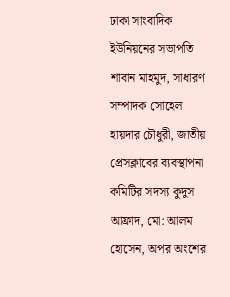ঢাকা সাংবাদিক ইউনিয়নের সভাপতি শাবান মাহমুদ, সাধারণ সম্পাদক সোহেল হায়দার চৌধুরী, জাতীয় প্রেসক্লাবের ব্যবস্থাপনা কমিটির সদস্য কুদুস আফ্রাদ, মো: আলম হোসেন, অপর অংশের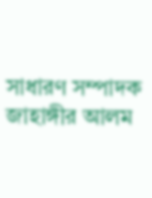সাধারণ সম্পাদক জাহাঙ্গীর আলম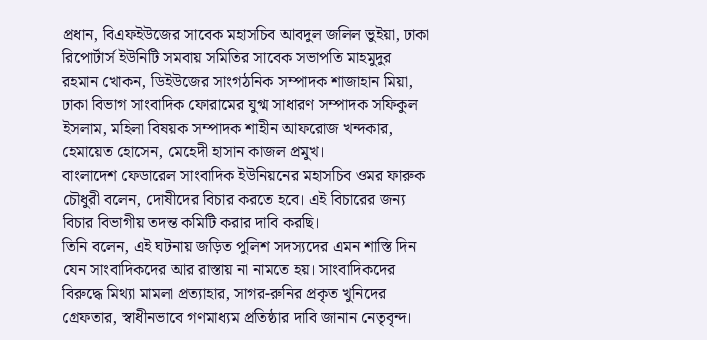প্রধান, বিএফইউজের সাবেক মহাসচিব আবদুল জলিল ভুইয়া, ঢাকা রিপোর্টার্স ইউনিটি সমবায় সমিতির সাবেক সভাপতি মাহমুদুর রহমান খোকন, ডিইউজের সাংগঠনিক সম্পাদক শাজাহান মিয়া, ঢাকা বিভাগ সাংবাদিক ফোরামের যুগ্ম সাধারণ সম্পাদক সফিকুল ইসলাম, মহিলা বিষয়ক সম্পাদক শাহীন আফরোজ খন্দকার, হেমায়েত হোসেন, মেহেদী হাসান কাজল প্রমুখ।
বাংলাদেশ ফেডারেল সাংবাদিক ইউনিয়নের মহাসচিব ওমর ফারুক চৌধুরী বলেন, দোষীদের বিচার করতে হবে। এই বিচারের জন্য বিচার বিভাগীয় তদন্ত কমিটি করার দাবি করছি।
তিনি বলেন, এই ঘটনায় জড়িত পুলিশ সদস্যদের এমন শাস্তি দিন যেন সাংবাদিকদের আর রাস্তায় না নামতে হয়। সাংবাদিকদের বিরুদ্ধে মিথ্যা মামলা প্রত্যাহার, সাগর-রুনির প্রকৃত খুনিদের গ্রেফতার, স্বাধীনভাবে গণমাধ্যম প্রতিষ্ঠার দাবি জানান নেতৃবৃন্দ।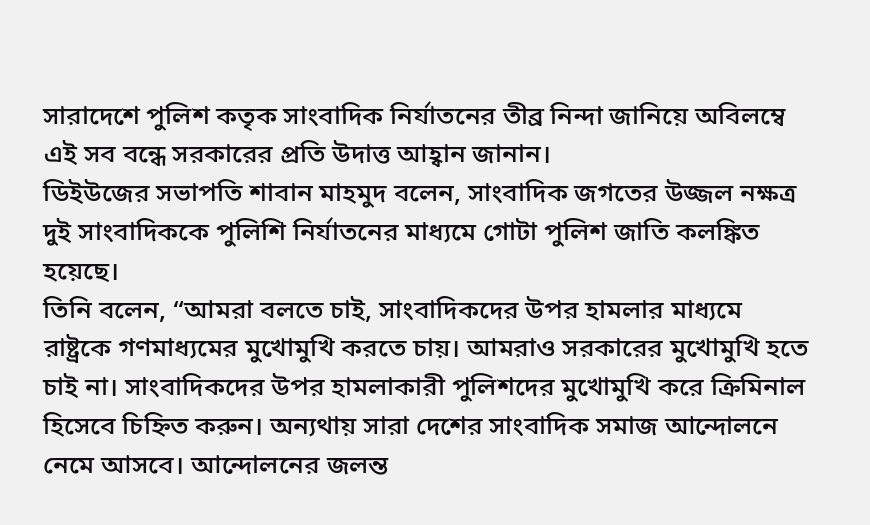সারাদেশে পুলিশ কতৃক সাংবাদিক নির্যাতনের তীব্র নিন্দা জানিয়ে অবিলম্বে এই সব বন্ধে সরকারের প্রতি উদাত্ত আহ্বান জানান।
ডিইউজের সভাপতি শাবান মাহমুদ বলেন, সাংবাদিক জগতের উজ্জল নক্ষত্র দুই সাংবাদিককে পুলিশি নির্যাতনের মাধ্যমে গোটা পুলিশ জাতি কলঙ্কিত হয়েছে।
তিনি বলেন, “আমরা বলতে চাই, সাংবাদিকদের উপর হামলার মাধ্যমে রাষ্ট্রকে গণমাধ্যমের মুখোমুখি করতে চায়। আমরাও সরকারের মুখোমুখি হতে চাই না। সাংবাদিকদের উপর হামলাকারী পুলিশদের মুখোমুখি করে ক্রিমিনাল হিসেবে চিহ্নিত করুন। অন্যথায় সারা দেশের সাংবাদিক সমাজ আন্দোলনে নেমে আসবে। আন্দোলনের জলন্ত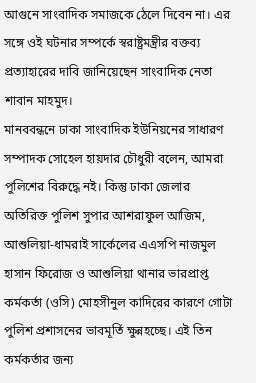আগুনে সাংবাদিক সমাজকে ঠেলে দিবেন না। এর সঙ্গে ওই ঘটনার সম্পর্কে স্বরাষ্ট্রমন্ত্রীর বক্তব্য প্রত্যাহারের দাবি জানিয়েছেন সাংবাদিক নেতা শাবান মাহমুদ।
মানববন্ধনে ঢাকা সাংবাদিক ইউনিয়নের সাধারণ সম্পাদক সোহেল হায়দার চৌধুরী বলেন, আমরা পুলিশের বিরুদ্ধে নই। কিন্তু ঢাকা জেলার অতিরিক্ত পুলিশ সুপার আশরাফুল আজিম, আশুলিয়া-ধামরাই সার্কেলের এএসপি নাজমুল হাসান ফিরোজ ও আশুলিয়া থানার ভারপ্রাপ্ত কর্মকর্তা (ওসি) মোহসীনুল কাদিরের কারণে গোটা পুলিশ প্রশাসনের ভাবমূর্তি ক্ষুন্নহচ্ছে। এই তিন কর্মকর্তার জন্য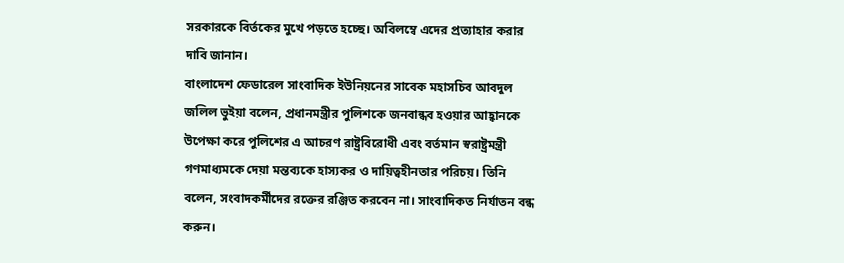সরকারকে বির্তকের মুখে পড়তে হচ্ছে। অবিলম্বে এদের প্রত্যাহার করার দাবি জানান।
বাংলাদেশ ফেডারেল সাংবাদিক ইউনিয়নের সাবেক মহাসচিব আবদুল জলিল ভুইয়া বলেন, প্রধানমন্ত্রীর পুলিশকে জনবান্ধব হওয়ার আহ্বানকে উপেক্ষা করে পুলিশের এ আচরণ রাষ্ট্রবিরোধী এবং বর্তমান স্বরাষ্ট্রমন্ত্রী গণমাধ্যমকে দেয়া মন্তব্যকে হাস্যকর ও দায়িত্বহীনতার পরিচয়। তিনি বলেন, সংবাদকর্মীদের রক্তের রঞ্জিত করবেন না। সাংবাদিকত নির্যাতন বন্ধ করুন।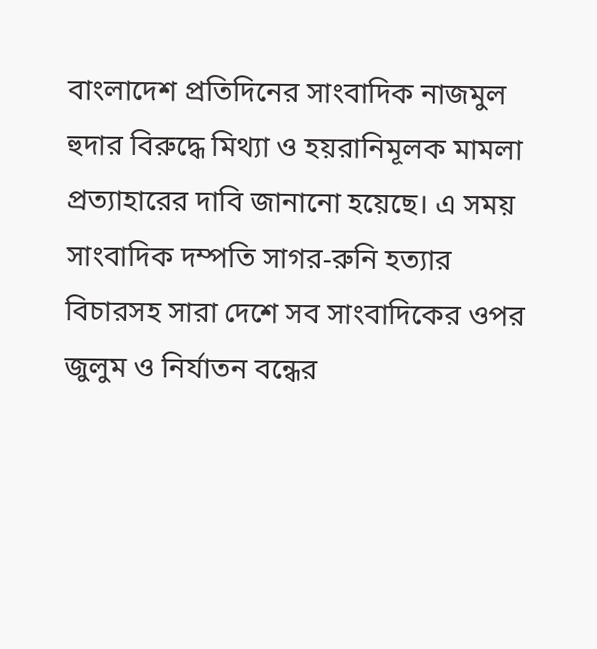বাংলাদেশ প্রতিদিনের সাংবাদিক নাজমুল হুদার বিরুদ্ধে মিথ্যা ও হয়রানিমূলক মামলা প্রত্যাহারের দাবি জানানো হয়েছে। এ সময় সাংবাদিক দম্পতি সাগর-রুনি হত্যার বিচারসহ সারা দেশে সব সাংবাদিকের ওপর জুলুম ও নির্যাতন বন্ধের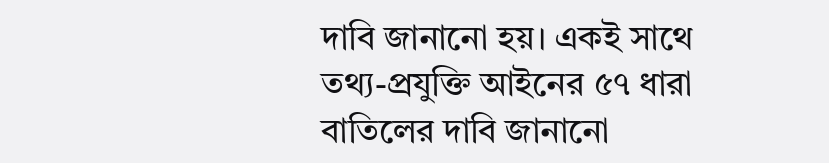দাবি জানানো হয়। একই সাথে তথ্য-প্রযুক্তি আইনের ৫৭ ধারা বাতিলের দাবি জানানো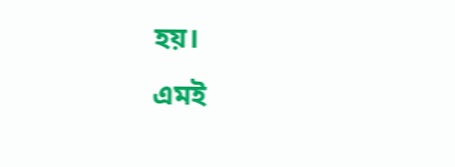হয়।
এমই